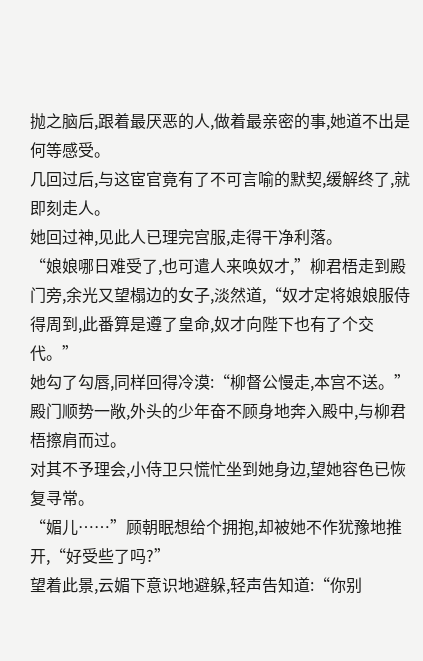抛之脑后,跟着最厌恶的人,做着最亲密的事,她道不出是何等感受。
几回过后,与这宦官竟有了不可言喻的默契,缓解终了,就即刻走人。
她回过神,见此人已理完宫服,走得干净利落。
“娘娘哪日难受了,也可遣人来唤奴才,”柳君梧走到殿门旁,余光又望榻边的女子,淡然道,“奴才定将娘娘服侍得周到,此番算是遵了皇命,奴才向陛下也有了个交代。”
她勾了勾唇,同样回得冷漠:“柳督公慢走,本宫不送。”
殿门顺势一敞,外头的少年奋不顾身地奔入殿中,与柳君梧擦肩而过。
对其不予理会,小侍卫只慌忙坐到她身边,望她容色已恢复寻常。
“媚儿……”顾朝眠想给个拥抱,却被她不作犹豫地推开,“好受些了吗?”
望着此景,云媚下意识地避躲,轻声告知道:“你别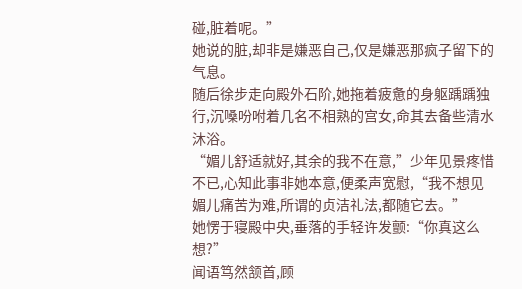碰,脏着呢。”
她说的脏,却非是嫌恶自己,仅是嫌恶那疯子留下的气息。
随后徐步走向殿外石阶,她拖着疲惫的身躯踽踽独行,沉嗓吩咐着几名不相熟的宫女,命其去备些清水沐浴。
“媚儿舒适就好,其余的我不在意,”少年见景疼惜不已,心知此事非她本意,便柔声宽慰,“我不想见媚儿痛苦为难,所谓的贞洁礼法,都随它去。”
她愣于寝殿中央,垂落的手轻许发颤:“你真这么想?”
闻语笃然颔首,顾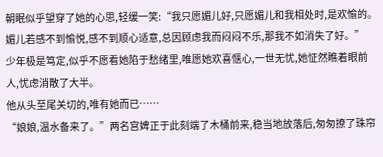朝眠似乎望穿了她的心思,轻缓一笑:“我只愿媚儿好,只愿媚儿和我相处时,是欢愉的。媚儿若感不到愉悦,感不到顺心适意,总因顾虑我而闷闷不乐,那我不如消失了好。”
少年极是笃定,似乎不愿看她陷于愁绪里,唯愿她欢喜惬心,一世无忧,她怔然瞧着眼前人,忧虑消散了大半。
他从头至尾关切的,唯有她而已……
“娘娘,温水备来了。”两名宫婢正于此刻端了木桶前来,稳当地放落后,匆匆撩了珠帘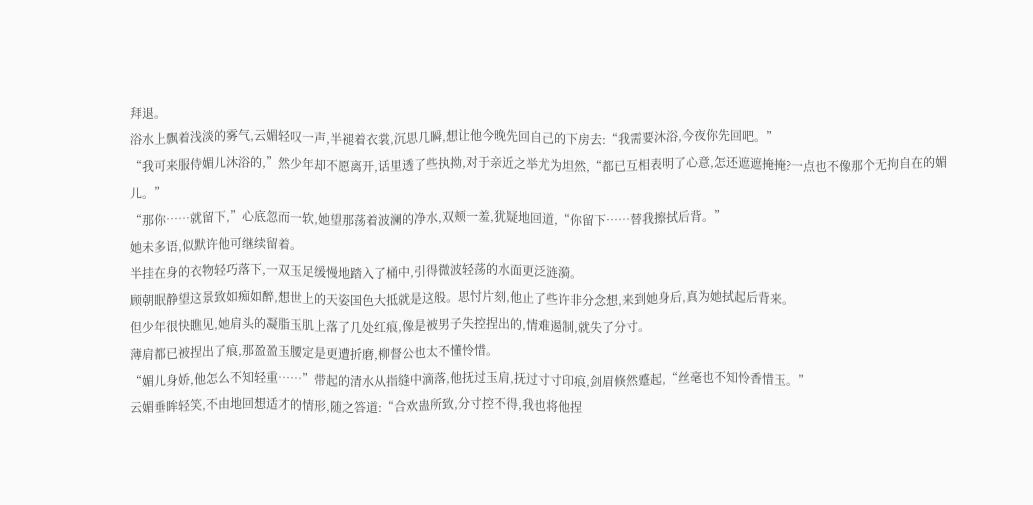拜退。
浴水上飘着浅淡的雾气,云媚轻叹一声,半褪着衣裳,沉思几瞬,想让他今晚先回自己的下房去:“我需要沐浴,今夜你先回吧。”
“我可来服侍媚儿沐浴的,”然少年却不愿离开,话里透了些执拗,对于亲近之举尤为坦然,“都已互相表明了心意,怎还遮遮掩掩?一点也不像那个无拘自在的媚儿。”
“那你……就留下,”心底忽而一软,她望那荡着波澜的净水,双颊一羞,犹疑地回道,“你留下……替我擦拭后背。”
她未多语,似默许他可继续留着。
半挂在身的衣物轻巧落下,一双玉足缓慢地踏入了桶中,引得微波轻荡的水面更泛涟漪。
顾朝眠静望这景致如痴如醉,想世上的天姿国色大抵就是这般。思忖片刻,他止了些许非分念想,来到她身后,真为她拭起后背来。
但少年很快瞧见,她肩头的凝脂玉肌上落了几处红痕,像是被男子失控捏出的,情难遏制,就失了分寸。
薄肩都已被捏出了痕,那盈盈玉腰定是更遭折磨,柳督公也太不懂怜惜。
“媚儿身娇,他怎么不知轻重……”带起的清水从指缝中滴落,他抚过玉肩,抚过寸寸印痕,剑眉倏然蹙起,“丝毫也不知怜香惜玉。”
云媚垂眸轻笑,不由地回想适才的情形,随之答道:“合欢蛊所致,分寸控不得,我也将他捏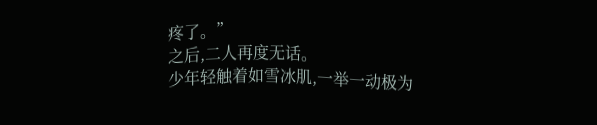疼了。”
之后,二人再度无话。
少年轻触着如雪冰肌,一举一动极为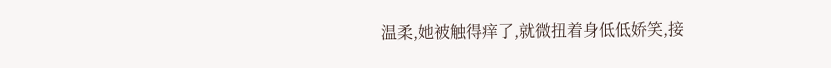温柔,她被触得痒了,就微扭着身低低娇笑,接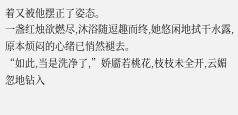着又被他摆正了姿态。
一盏红烛欲燃尽,沐浴随逗趣而终,她悠闲地拭干水露,原本烦闷的心绪已悄然褪去。
“如此,当是洗净了,”娇靥若桃花,枝枝未全开,云媚忽地钻入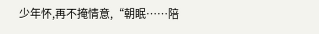少年怀,再不掩情意,“朝眠……陪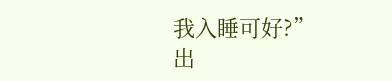我入睡可好?”
出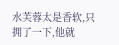水芙蓉太是香软,只拥了一下,他就